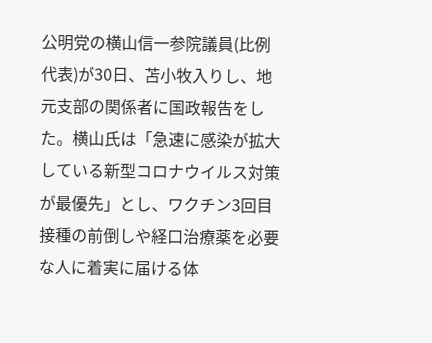公明党の横山信一参院議員(比例代表)が30日、苫小牧入りし、地元支部の関係者に国政報告をした。横山氏は「急速に感染が拡大している新型コロナウイルス対策が最優先」とし、ワクチン3回目接種の前倒しや経口治療薬を必要な人に着実に届ける体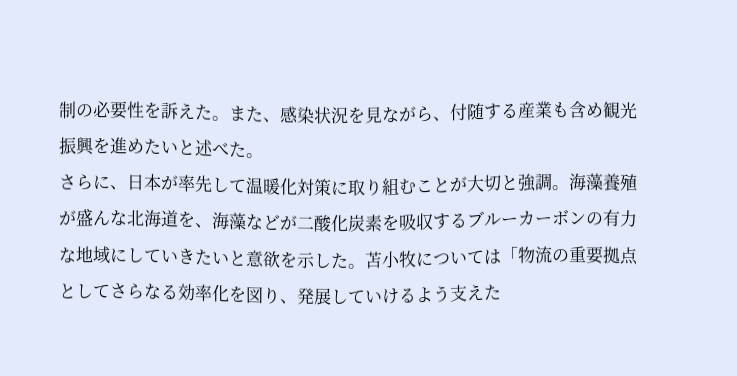制の必要性を訴えた。また、感染状況を見ながら、付随する産業も含め観光振興を進めたいと述べた。
さらに、日本が率先して温暖化対策に取り組むことが大切と強調。海藻養殖が盛んな北海道を、海藻などが二酸化炭素を吸収するブルーカーボンの有力な地域にしていきたいと意欲を示した。苫小牧については「物流の重要拠点としてさらなる効率化を図り、発展していけるよう支えた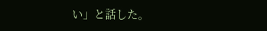い」と話した。